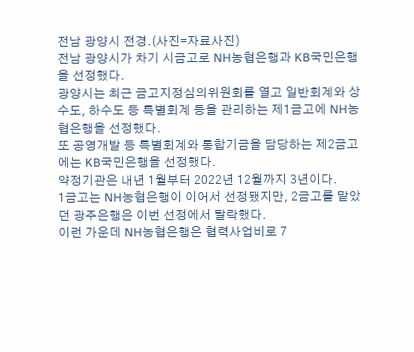전남 광양시 전경.(사진=자료사진)
전남 광양시가 차기 시금고로 NH농협은행과 KB국민은행을 선정했다.
광양시는 최근 금고지정심의위원회를 열고 일반회계와 상수도, 하수도 등 특별회계 등을 관리하는 제1금고에 NH농협은행을 선정했다.
또 공영개발 등 특별회계와 통합기금을 담당하는 제2금고에는 KB국민은행을 선정했다.
약정기관은 내년 1월부터 2022년 12월까지 3년이다.
1금고는 NH농협은행이 이어서 선정됐지만, 2금고를 맡았던 광주은행은 이번 선정에서 탈락했다.
이런 가운데 NH농협은행은 협력사업비로 7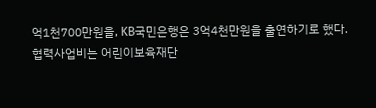억1천700만원을, KB국민은행은 3억4천만원을 출연하기로 했다.
협력사업비는 어린이보육재단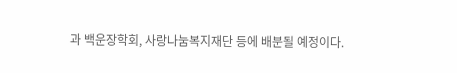과 백운장학회, 사랑나눔복지재단 등에 배분될 예정이다.